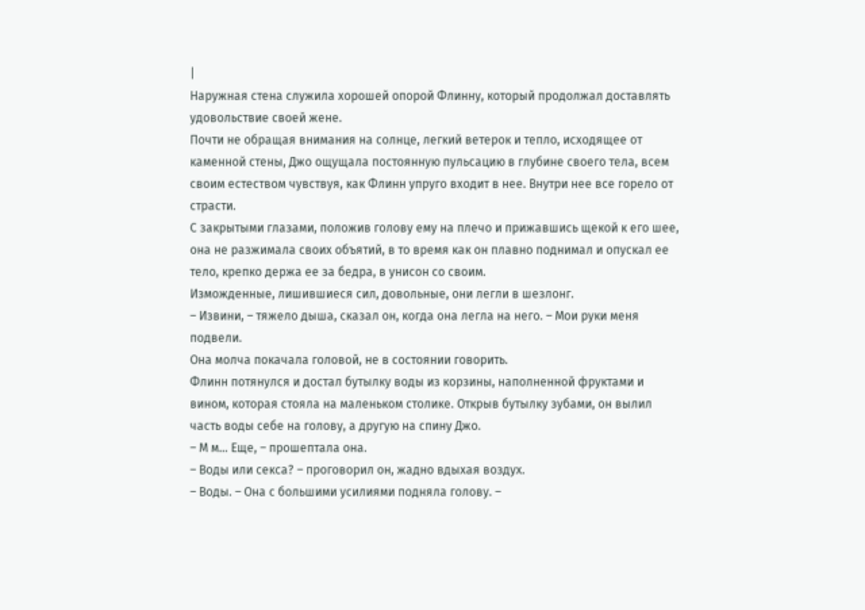|
Наружная стена служила хорошей опорой Флинну, который продолжал доставлять удовольствие своей жене.
Почти не обращая внимания на солнце, легкий ветерок и тепло, исходящее от каменной стены, Джо ощущала постоянную пульсацию в глубине своего тела, всем своим естеством чувствуя, как Флинн упруго входит в нее. Внутри нее все горело от страсти.
С закрытыми глазами, положив голову ему на плечо и прижавшись щекой к его шее, она не разжимала своих объятий, в то время как он плавно поднимал и опускал ее тело, крепко держа ее за бедра, в унисон со своим.
Изможденные, лишившиеся сил, довольные, они легли в шезлонг.
– Извини, – тяжело дыша, сказал он, когда она легла на него. – Мои руки меня подвели.
Она молча покачала головой, не в состоянии говорить.
Флинн потянулся и достал бутылку воды из корзины, наполненной фруктами и вином, которая стояла на маленьком столике. Открыв бутылку зубами, он вылил часть воды себе на голову, а другую на спину Джо.
– М м… Еще, – прошептала она.
– Воды или секса? – проговорил он, жадно вдыхая воздух.
– Воды. – Она с большими усилиями подняла голову. –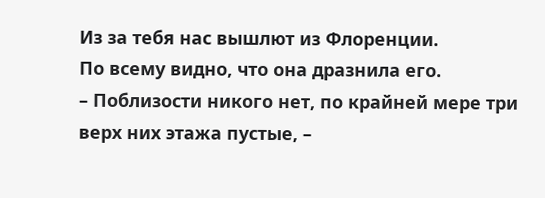Из за тебя нас вышлют из Флоренции.
По всему видно, что она дразнила его.
– Поблизости никого нет, по крайней мере три верх них этажа пустые, –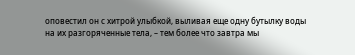оповестил он с хитрой улыбкой, выливая еще одну бутылку воды на их разгоряченные тела, – тем более что завтра мы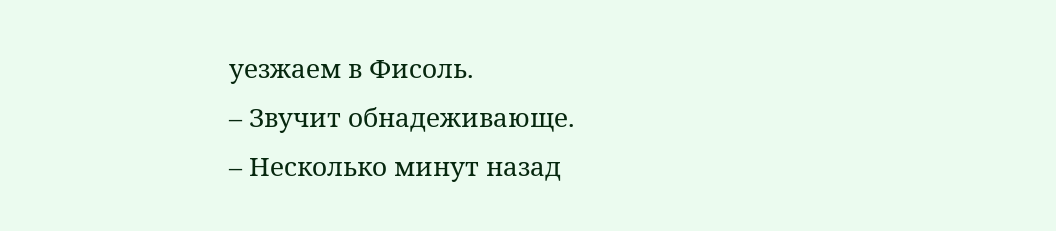уезжаем в Фисоль.
– Звучит обнадеживающе.
– Несколько минут назад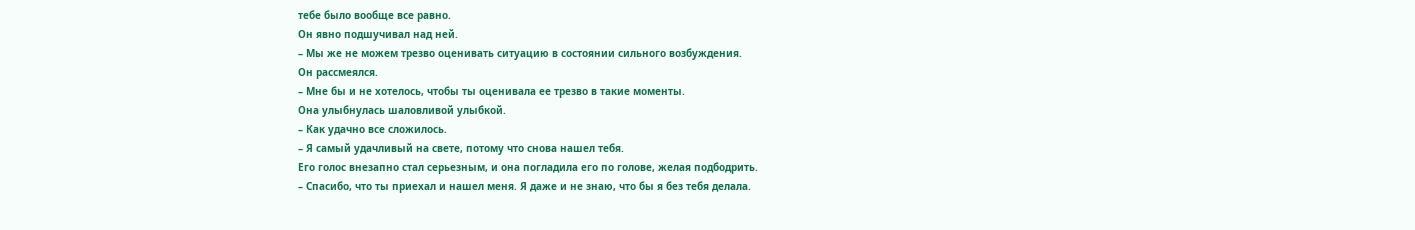тебе было вообще все равно.
Он явно подшучивал над ней.
– Мы же не можем трезво оценивать ситуацию в состоянии сильного возбуждения.
Он рассмеялся.
– Мне бы и не хотелось, чтобы ты оценивала ее трезво в такие моменты.
Она улыбнулась шаловливой улыбкой.
– Как удачно все сложилось.
– Я самый удачливый на свете, потому что снова нашел тебя.
Его голос внезапно стал серьезным, и она погладила его по голове, желая подбодрить.
– Спасибо, что ты приехал и нашел меня. Я даже и не знаю, что бы я без тебя делала.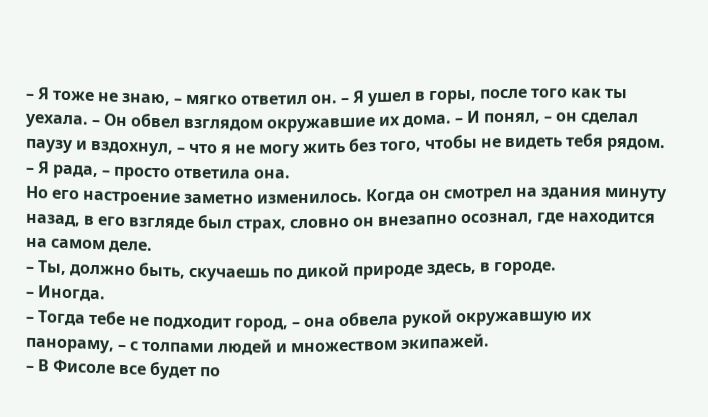– Я тоже не знаю, – мягко ответил он. – Я ушел в горы, после того как ты уехала. – Он обвел взглядом окружавшие их дома. – И понял, – он сделал паузу и вздохнул, – что я не могу жить без того, чтобы не видеть тебя рядом.
– Я рада, – просто ответила она.
Но его настроение заметно изменилось. Когда он смотрел на здания минуту назад, в его взгляде был страх, словно он внезапно осознал, где находится на самом деле.
– Ты, должно быть, скучаешь по дикой природе здесь, в городе.
– Иногда.
– Тогда тебе не подходит город, – она обвела рукой окружавшую их панораму, – с толпами людей и множеством экипажей.
– В Фисоле все будет по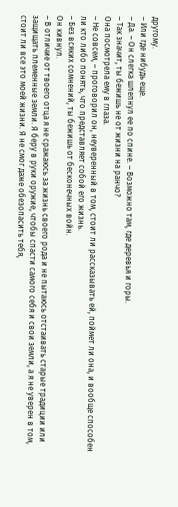другому.
– Или где нибудь еще.
– Да. – Он слегка шлепнул ее по спине. – Возможно там, где деревья и горы.
– Так значит, ты бежишь не от жизни на ранчо?
Она посмотрела ему в глаза.
– Не совсем, – проговорил он, неуверенный в том, стоит ли рассказывать ей, поймет ли она, и вообще способен ли кто либо понять, что представляет собой его жизнь.
– Без всяких сомнений, ты бежишь от бесконечных войн.
Он кивнул.
– В отличие от твоего отца я не сражаюсь за жизнь своего рода и не пытаюсь отстаивать старые традиции или защищать племенные земли. Я беру в руки оружие, чтобы спасти самого себя и свои земли, а я не уверен в том, стоит ли все это моей жизни. Я не смог даже обезопасить тебя,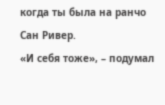когда ты была на ранчо Сан Ривер.
«И себя тоже», – подумал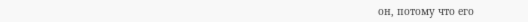он, потому что его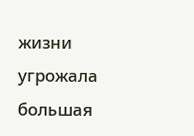жизни угрожала большая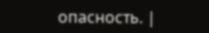опасность. |